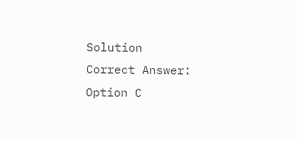Solution
Correct Answer: Option C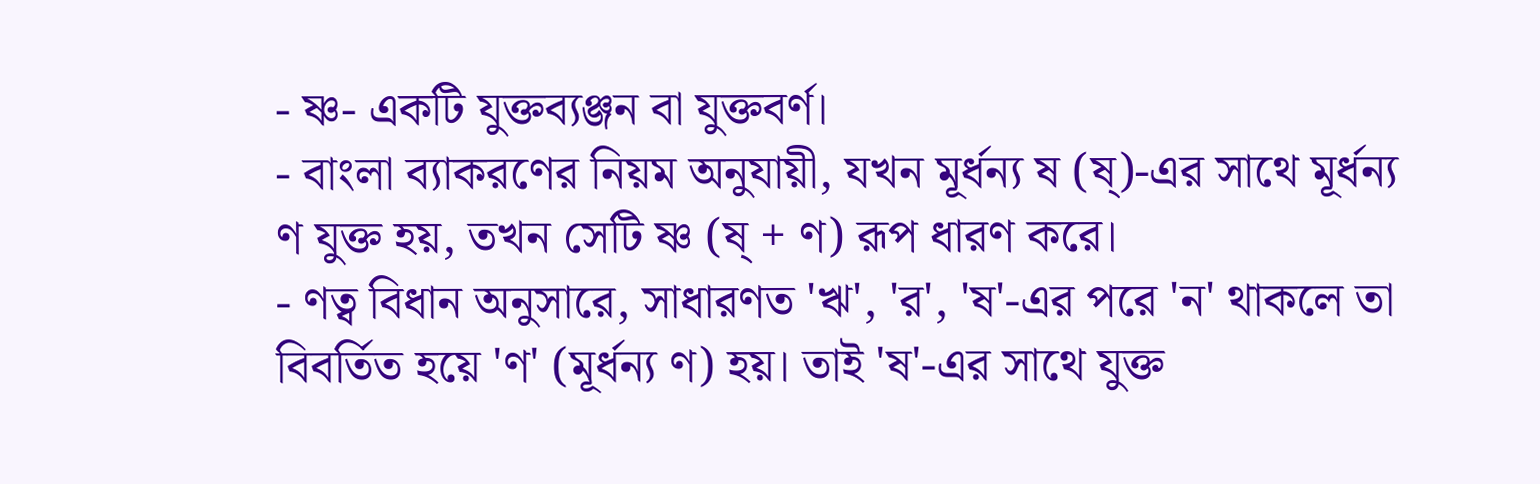- ষ্ণ- একটি যুক্তব্যঞ্জন বা যুক্তবর্ণ।
- বাংলা ব্যাকরণের নিয়ম অনুযায়ী, যখন মূর্ধন্য ষ (ষ্)-এর সাথে মূর্ধন্য ণ যুক্ত হয়, তখন সেটি ষ্ণ (ষ্ + ণ) রূপ ধারণ করে।
- ণত্ব বিধান অনুসারে, সাধারণত 'ঋ', 'র', 'ষ'-এর পরে 'ন' থাকলে তা বিবর্তিত হয়ে 'ণ' (মূর্ধন্য ণ) হয়। তাই 'ষ'-এর সাথে যুক্ত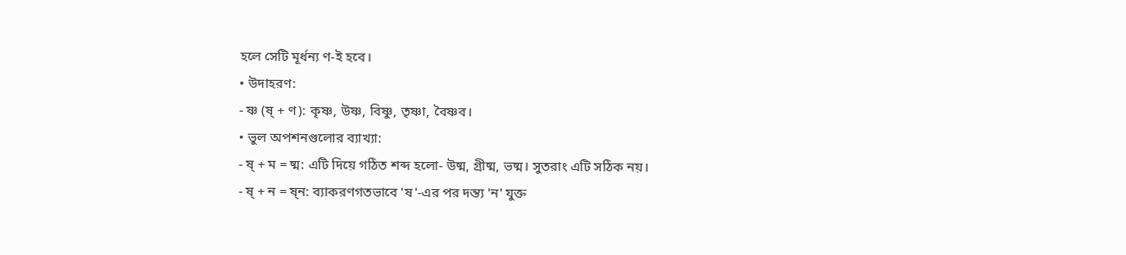হলে সেটি মূর্ধন্য ণ-ই হবে।
• উদাহরণ:
- ষ্ণ (ষ্ + ণ): কৃষ্ণ, উষ্ণ, বিষ্ণু, তৃষ্ণা, বৈষ্ণব।
• ভুল অপশনগুলোর ব্যাখ্যা:
- ষ্ + ম = ষ্ম: এটি দিয়ে গঠিত শব্দ হলো- উষ্ম, গ্রীষ্ম, ভষ্ম। সুতরাং এটি সঠিক নয়।
- ষ্ + ন = ষ্ন: ব্যাকরণগতভাবে 'ষ'-এর পর দন্ত্য 'ন' যুক্ত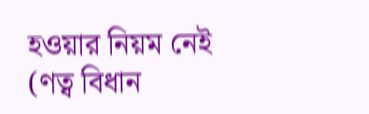হওয়ার নিয়ম নেই (ণত্ব বিধান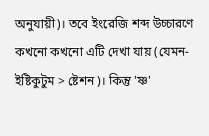অনুযায়ী)। তবে ইংরেজি শব্দ উচ্চারণে কখনো কখনো এটি দেখা যায় (যেমন- ইষ্টিকুটুম > ষ্টেশন)। কিন্তু 'ষ্ণ'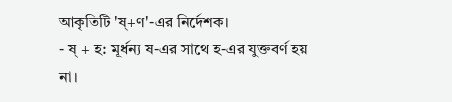আকৃতিটি 'ষ্+ণ'-এর নির্দেশক।
- ষ্ + হ: মূর্ধন্য ষ-এর সাথে হ-এর যুক্তবর্ণ হয় না।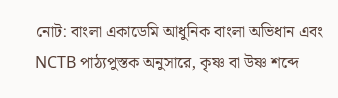নোট: বাংলা একাডেমি আধুনিক বাংলা অভিধান এবং NCTB পাঠ্যপুস্তক অনুসারে, কৃষ্ণ বা উষ্ণ শব্দে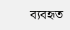ব্যবহৃত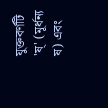যুক্তবর্ণটি 'ষ্' (মূর্ধন্য ষ) এবং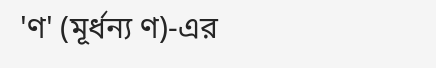'ণ' (মূর্ধন্য ণ)-এর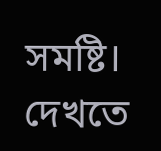সমষ্টি। দেখতে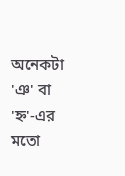অনেকটা 'ঞ' বা 'হ্ন'-এর মতো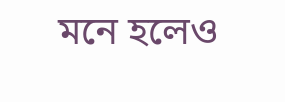মনে হলেও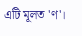এটি মূলত 'ণ'।